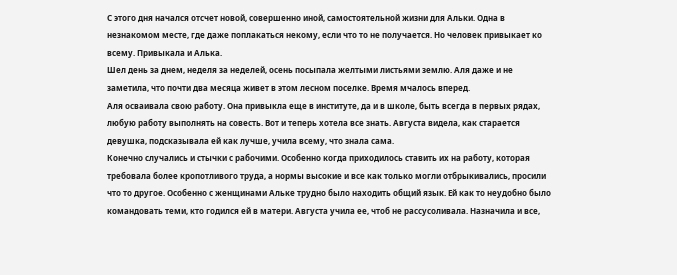С этого дня начался отсчет новой, совершенно иной, самостоятельной жизни для Альки. Одна в незнакомом месте, где даже поплакаться некому, если что то не получается. Но человек привыкает ко всему. Привыкала и Алька.
Шел день за днем, неделя за неделей, осень посыпала желтыми листьями землю. Аля даже и не заметила, что почти два месяца живет в этом лесном поселке. Время мчалось вперед.
Аля осваивала свою работу. Она привыкла еще в институте, да и в школе, быть всегда в первых рядах, любую работу выполнять на совесть. Вот и теперь хотела все знать. Августа видела, как старается девушка, подсказывала ей как лучше, учила всему, что знала сама.
Конечно случались и стычки с рабочими. Особенно когда приходилось ставить их на работу, которая требовала более кропотливого труда, а нормы высокие и все как только могли отбрыкивались, просили что то другое. Особенно с женщинами Альке трудно было находить общий язык. Ей как то неудобно было командовать теми, кто годился ей в матери. Августа учила ее, чтоб не рассусоливала. Назначила и все,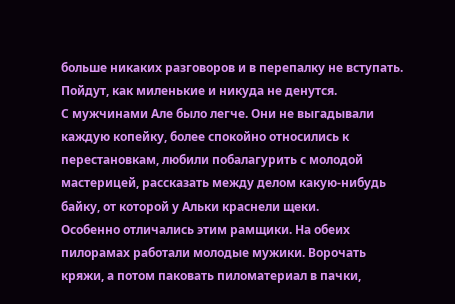больше никаких разговоров и в перепалку не вступать. Пойдут, как миленькие и никуда не денутся.
С мужчинами Але было легче. Они не выгадывали каждую копейку, более спокойно относились к перестановкам, любили побалагурить с молодой мастерицей, рассказать между делом какую-нибудь байку, от которой у Альки краснели щеки.
Особенно отличались этим рамщики. На обеих пилорамах работали молодые мужики. Ворочать кряжи, а потом паковать пиломатериал в пачки,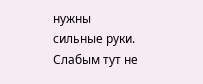нужны сильные руки. Слабым тут не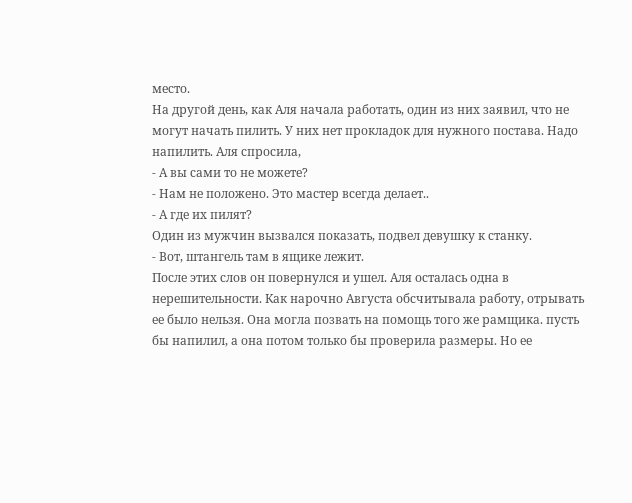место.
На другой день, как Аля начала работать, один из них заявил, что не могут начать пилить. У них нет прокладок для нужного постава. Надо напилить. Аля спросила,
- А вы сами то не можете?
- Нам не положено. Это мастер всегда делает..
- А где их пилят?
Один из мужчин вызвался показать, подвел девушку к станку.
- Вот, штангель там в ящике лежит.
После этих слов он повернулся и ушел. Аля осталась одна в нерешительности. Как нарочно Августа обсчитывала работу, отрывать ее было нельзя. Она могла позвать на помощь того же рамщика. пусть бы напилил, а она потом только бы проверила размеры. Но ее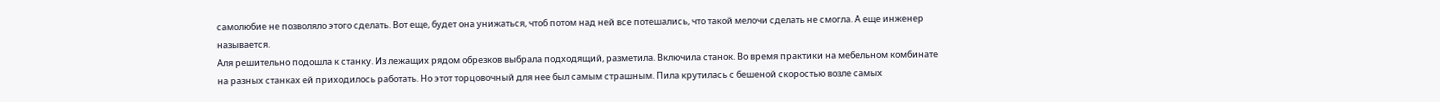самолюбие не позволяло этого сделать. Вот еще, будет она унижаться, чтоб потом над ней все потешались, что такой мелочи сделать не смогла. А еще инженер называется.
Аля решительно подошла к станку. Из лежащих рядом обрезков выбрала подходящий, разметила. Включила станок. Во время практики на мебельном комбинате на разных станках ей приходилось работать. Но этот торцовочный для нее был самым страшным. Пила крутилась с бешеной скоростью возле самых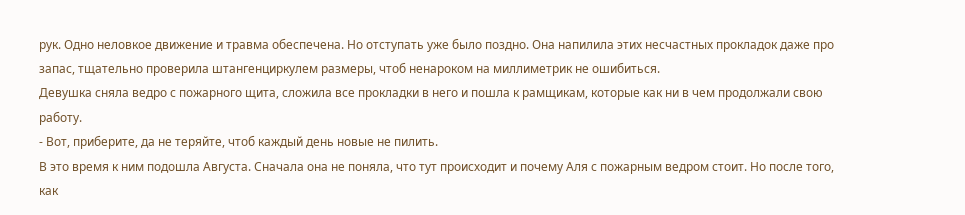рук. Одно неловкое движение и травма обеспечена. Но отступать уже было поздно. Она напилила этих несчастных прокладок даже про запас, тщательно проверила штангенциркулем размеры, чтоб ненароком на миллиметрик не ошибиться.
Девушка сняла ведро с пожарного щита, сложила все прокладки в него и пошла к рамщикам, которые как ни в чем продолжали свою работу.
- Вот, приберите, да не теряйте, чтоб каждый день новые не пилить.
В это время к ним подошла Августа. Сначала она не поняла, что тут происходит и почему Аля с пожарным ведром стоит. Но после того, как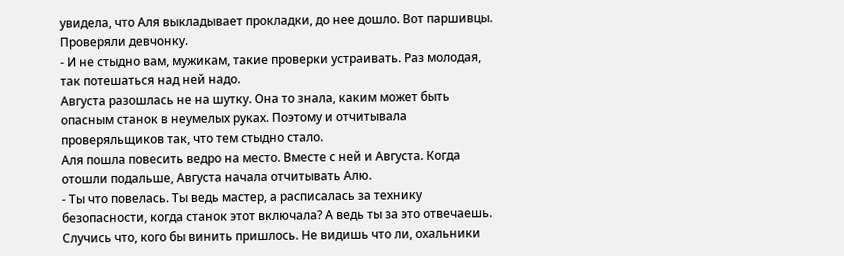увидела, что Аля выкладывает прокладки, до нее дошло. Вот паршивцы. Проверяли девчонку.
- И не стыдно вам, мужикам, такие проверки устраивать. Раз молодая, так потешаться над ней надо.
Августа разошлась не на шутку. Она то знала, каким может быть опасным станок в неумелых руках. Поэтому и отчитывала проверяльщиков так, что тем стыдно стало.
Аля пошла повесить ведро на место. Вместе с ней и Августа. Когда отошли подальше, Августа начала отчитывать Алю.
- Ты что повелась. Ты ведь мастер, а расписалась за технику безопасности, когда станок этот включала? А ведь ты за это отвечаешь. Случись что, кого бы винить пришлось. Не видишь что ли, охальники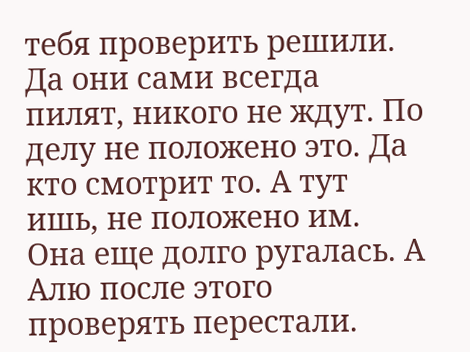тебя проверить решили. Да они сами всегда пилят, никого не ждут. По делу не положено это. Да кто смотрит то. А тут ишь, не положено им.
Она еще долго ругалась. А Алю после этого проверять перестали.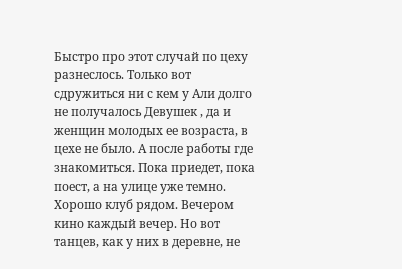Быстро про этот случай по цеху разнеслось. Только вот сдружиться ни с кем у Али долго не получалось Девушек , да и женщин молодых ее возраста, в цехе не было. А после работы где знакомиться. Пока приедет, пока поест, а на улице уже темно.
Хорошо клуб рядом. Вечером кино каждый вечер. Но вот танцев, как у них в деревне, не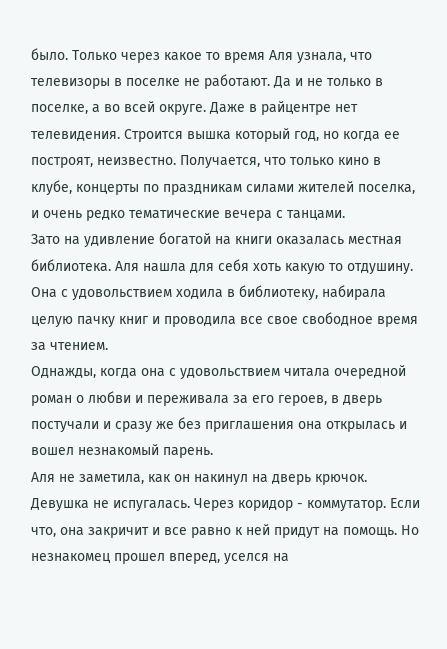было. Только через какое то время Аля узнала, что телевизоры в поселке не работают. Да и не только в поселке, а во всей округе. Даже в райцентре нет телевидения. Строится вышка который год, но когда ее построят, неизвестно. Получается, что только кино в клубе, концерты по праздникам силами жителей поселка, и очень редко тематические вечера с танцами.
Зато на удивление богатой на книги оказалась местная библиотека. Аля нашла для себя хоть какую то отдушину. Она с удовольствием ходила в библиотеку, набирала целую пачку книг и проводила все свое свободное время за чтением.
Однажды, когда она с удовольствием читала очередной роман о любви и переживала за его героев, в дверь постучали и сразу же без приглашения она открылась и вошел незнакомый парень.
Аля не заметила, как он накинул на дверь крючок. Девушка не испугалась. Через коридор - коммутатор. Если что, она закричит и все равно к ней придут на помощь. Но незнакомец прошел вперед, уселся на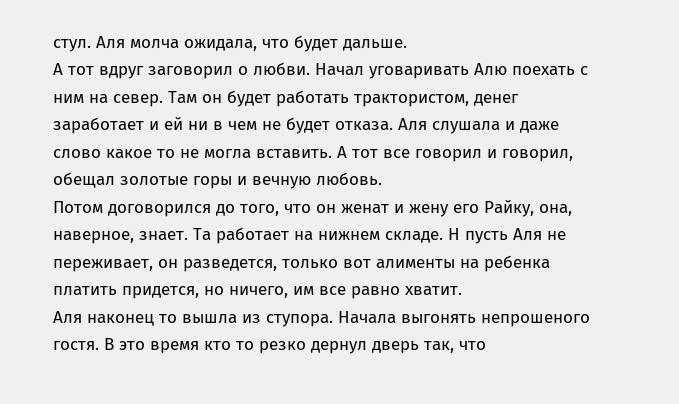стул. Аля молча ожидала, что будет дальше.
А тот вдруг заговорил о любви. Начал уговаривать Алю поехать с ним на север. Там он будет работать трактористом, денег заработает и ей ни в чем не будет отказа. Аля слушала и даже слово какое то не могла вставить. А тот все говорил и говорил, обещал золотые горы и вечную любовь.
Потом договорился до того, что он женат и жену его Райку, она, наверное, знает. Та работает на нижнем складе. Н пусть Аля не переживает, он разведется, только вот алименты на ребенка платить придется, но ничего, им все равно хватит.
Аля наконец то вышла из ступора. Начала выгонять непрошеного гостя. В это время кто то резко дернул дверь так, что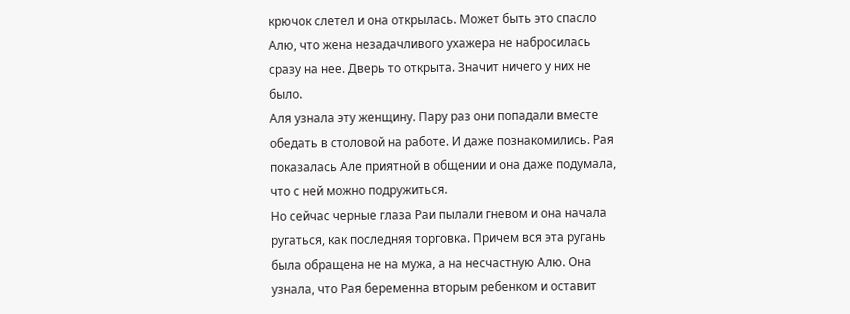крючок слетел и она открылась. Может быть это спасло Алю, что жена незадачливого ухажера не набросилась сразу на нее. Дверь то открыта. Значит ничего у них не было.
Аля узнала эту женщину. Пару раз они попадали вместе обедать в столовой на работе. И даже познакомились. Рая показалась Але приятной в общении и она даже подумала, что с ней можно подружиться.
Но сейчас черные глаза Раи пылали гневом и она начала ругаться, как последняя торговка. Причем вся эта ругань была обращена не на мужа, а на несчастную Алю. Она узнала, что Рая беременна вторым ребенком и оставит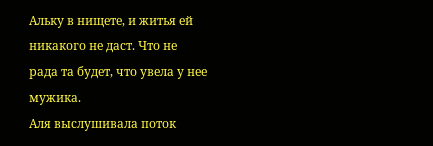Альку в нищете, и житья ей никакого не даст. Что не рада та будет, что увела у нее мужика.
Аля выслушивала поток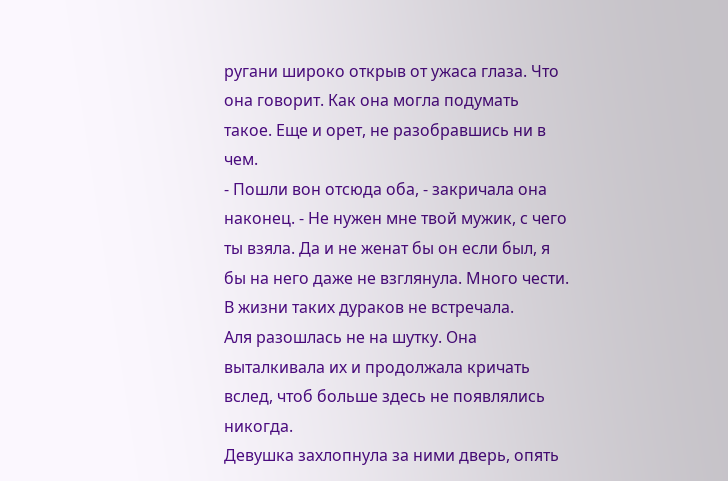ругани широко открыв от ужаса глаза. Что она говорит. Как она могла подумать такое. Еще и орет, не разобравшись ни в чем.
- Пошли вон отсюда оба, - закричала она наконец. - Не нужен мне твой мужик, с чего ты взяла. Да и не женат бы он если был, я бы на него даже не взглянула. Много чести. В жизни таких дураков не встречала.
Аля разошлась не на шутку. Она выталкивала их и продолжала кричать вслед, чтоб больше здесь не появлялись никогда.
Девушка захлопнула за ними дверь, опять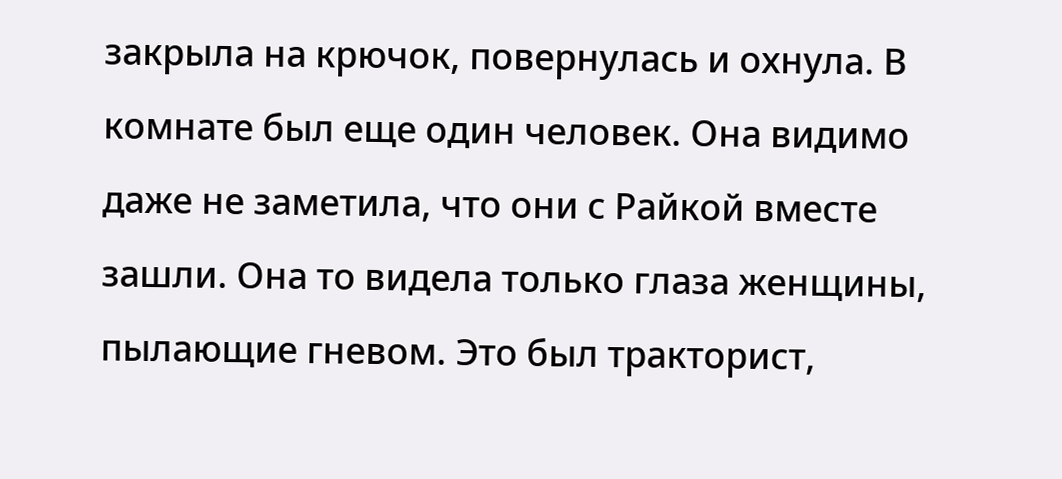закрыла на крючок, повернулась и охнула. В комнате был еще один человек. Она видимо даже не заметила, что они с Райкой вместе зашли. Она то видела только глаза женщины, пылающие гневом. Это был тракторист,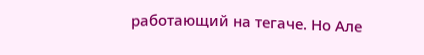работающий на тегаче. Но Але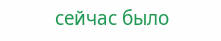сейчас было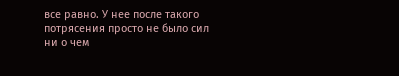все равно. У нее после такого потрясения просто не было сил ни о чем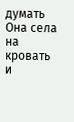думать Она села на кровать и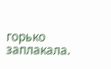горько заплакала.